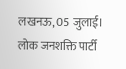लखनऊ, 05 जुलाई। लोक जनशक्ति पार्टी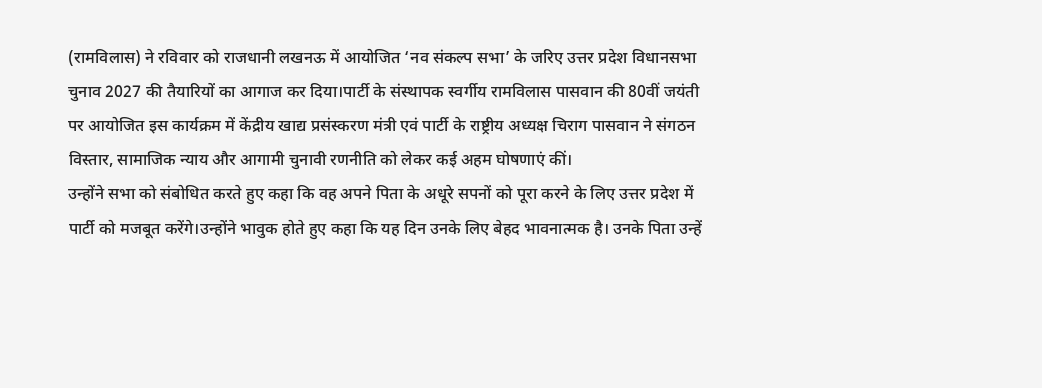(रामविलास) ने रविवार को राजधानी लखनऊ में आयोजित ‘नव संकल्प सभा’ के जरिए उत्तर प्रदेश विधानसभा चुनाव 2027 की तैयारियों का आगाज कर दिया।पार्टी के संस्थापक स्वर्गीय रामविलास पासवान की 80वीं जयंती पर आयोजित इस कार्यक्रम में केंद्रीय खाद्य प्रसंस्करण मंत्री एवं पार्टी के राष्ट्रीय अध्यक्ष चिराग पासवान ने संगठन विस्तार, सामाजिक न्याय और आगामी चुनावी रणनीति को लेकर कई अहम घोषणाएं कीं।
उन्होंने सभा को संबोधित करते हुए कहा कि वह अपने पिता के अधूरे सपनों को पूरा करने के लिए उत्तर प्रदेश में पार्टी को मजबूत करेंगे।उन्होंने भावुक होते हुए कहा कि यह दिन उनके लिए बेहद भावनात्मक है। उनके पिता उन्हें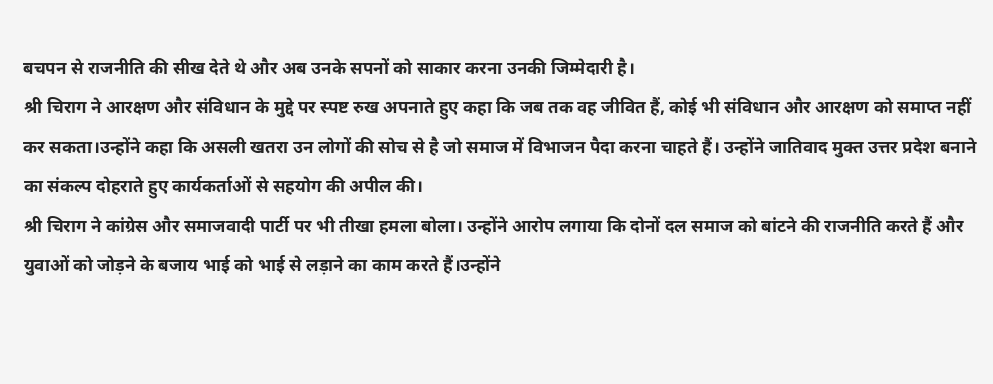बचपन से राजनीति की सीख देते थे और अब उनके सपनों को साकार करना उनकी जिम्मेदारी है।
श्री चिराग ने आरक्षण और संविधान के मुद्दे पर स्पष्ट रुख अपनाते हुए कहा कि जब तक वह जीवित हैं, कोई भी संविधान और आरक्षण को समाप्त नहीं कर सकता।उन्होंने कहा कि असली खतरा उन लोगों की सोच से है जो समाज में विभाजन पैदा करना चाहते हैं। उन्होंने जातिवाद मुक्त उत्तर प्रदेश बनाने का संकल्प दोहराते हुए कार्यकर्ताओं से सहयोग की अपील की।
श्री चिराग ने कांग्रेस और समाजवादी पार्टी पर भी तीखा हमला बोला। उन्होंने आरोप लगाया कि दोनों दल समाज को बांटने की राजनीति करते हैं और युवाओं को जोड़ने के बजाय भाई को भाई से लड़ाने का काम करते हैं।उन्होंने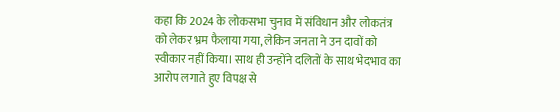कहा कि 2024 के लोकसभा चुनाव में संविधान और लोकतंत्र को लेकर भ्रम फैलाया गया, लेकिन जनता ने उन दावों को स्वीकार नहीं किया। साथ ही उन्होंने दलितों के साथ भेदभाव का आरोप लगाते हुए विपक्ष से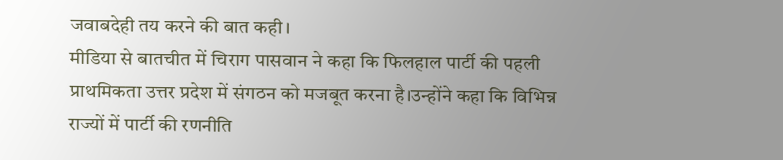जवाबदेही तय करने की बात कही।
मीडिया से बातचीत में चिराग पासवान ने कहा कि फिलहाल पार्टी की पहली प्राथमिकता उत्तर प्रदेश में संगठन को मजबूत करना है।उन्होंने कहा कि विभिन्न राज्यों में पार्टी की रणनीति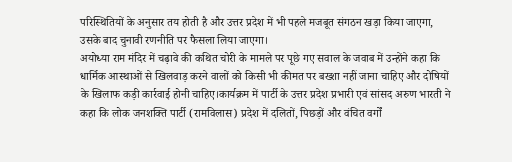परिस्थितियों के अनुसार तय होती है और उत्तर प्रदेश में भी पहले मजबूत संगठन खड़ा किया जाएगा, उसके बाद चुनावी रणनीति पर फैसला लिया जाएगा।
अयोध्या राम मंदिर में चढ़ावे की कथित चोरी के मामले पर पूछे गए सवाल के जवाब में उन्होंने कहा कि धार्मिक आस्थाओं से खिलवाड़ करने वालों को किसी भी कीमत पर बख्शा नहीं जाना चाहिए और दोषियों के खिलाफ कड़ी कार्रवाई होनी चाहिए।कार्यक्रम में पार्टी के उत्तर प्रदेश प्रभारी एवं सांसद अरुण भारती ने कहा कि लोक जनशक्ति पार्टी (रामविलास) प्रदेश में दलितों, पिछड़ों और वंचित वर्गों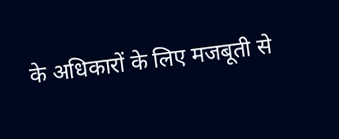के अधिकारों के लिए मजबूती से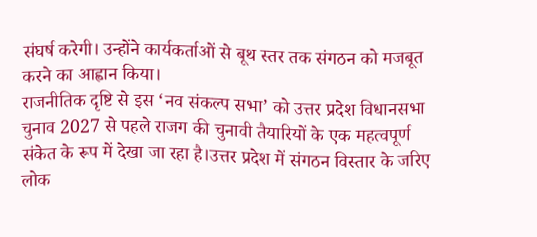संघर्ष करेगी। उन्होंने कार्यकर्ताओं से बूथ स्तर तक संगठन को मजबूत करने का आह्वान किया।
राजनीतिक दृष्टि से इस ‘नव संकल्प सभा’ को उत्तर प्रदेश विधानसभा चुनाव 2027 से पहले राजग की चुनावी तैयारियों के एक महत्वपूर्ण संकेत के रूप में देखा जा रहा है।उत्तर प्रदेश में संगठन विस्तार के जरिए लोक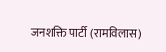जनशक्ति पार्टी (रामविलास)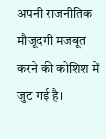अपनी राजनीतिक मौजूदगी मजबूत करने की कोशिश में जुट गई है।